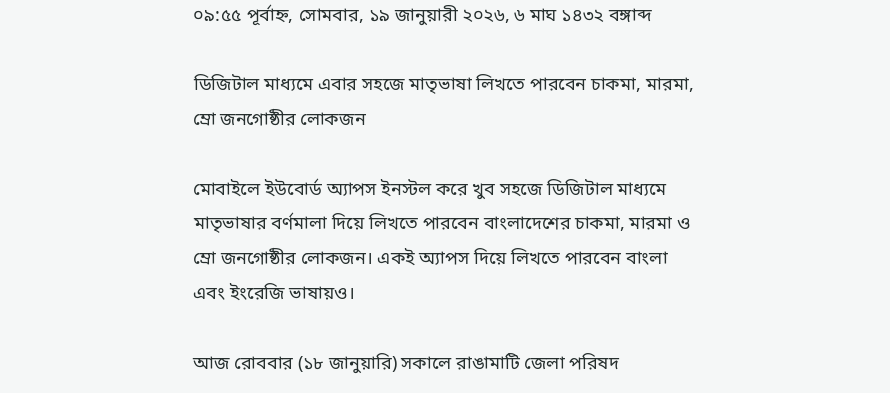০৯:৫৫ পূর্বাহ্ন, সোমবার, ১৯ জানুয়ারী ২০২৬, ৬ মাঘ ১৪৩২ বঙ্গাব্দ

ডিজিটাল মাধ্যমে এবার সহজে মাতৃভাষা লিখতে পারবেন চাকমা, মারমা, ম্রো জনগোষ্ঠীর লোকজন

মোবাইলে ইউবোর্ড অ্যাপস ইনস্টল করে খুব সহজে ডিজিটাল মাধ্যমে মাতৃভাষার বর্ণমালা দিয়ে লিখতে পারবেন বাংলাদেশের চাকমা, মারমা ও ম্রো জনগোষ্ঠীর লোকজন। একই অ্যাপস দিয়ে লিখতে পারবেন বাংলা এবং ইংরেজি ভাষায়ও।

আজ রোববার (১৮ জানুয়ারি) সকালে রাঙামাটি জেলা পরিষদ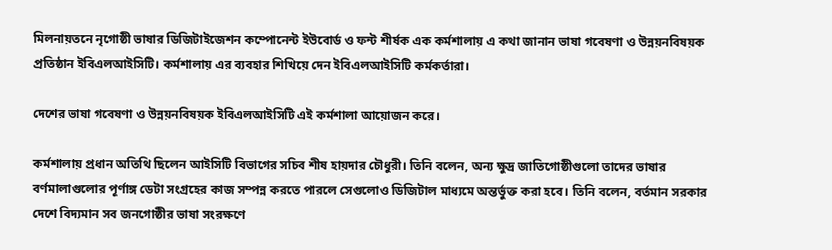মিলনায়তনে নৃগোষ্ঠী ভাষার ডিজিটাইজেশন কম্পোনেন্ট ইউবোর্ড ও ফন্ট শীর্ষক এক কর্মশালায় এ কথা জানান ভাষা গবেষণা ও উন্নয়নবিষয়ক প্রতিষ্ঠান ইবিএলআইসিটি। কর্মশালায় এর ব্যবহার শিখিয়ে দেন ইবিএলআইসিটি কর্মকর্তারা।

দেশের ভাষা গবেষণা ও উন্নয়নবিষয়ক ইবিএলআইসিটি এই কর্মশালা আয়োজন করে।

কর্মশালায় প্রধান অতিথি ছিলেন আইসিটি বিভাগের সচিব শীষ হায়দার চৌধুরী। তিনি বলেন, অন্য ক্ষুদ্র জাতিগোষ্ঠীগুলো তাদের ভাষার বর্ণমালাগুলোর পূর্ণাঙ্গ ডেটা সংগ্রহের কাজ সম্পন্ন করতে পারলে সেগুলোও ডিজিটাল মাধ্যমে অন্তর্ভুক্ত করা হবে। তিনি বলেন, বর্তমান সরকার দেশে বিদ্যমান সব জনগোষ্ঠীর ভাষা সংরক্ষণে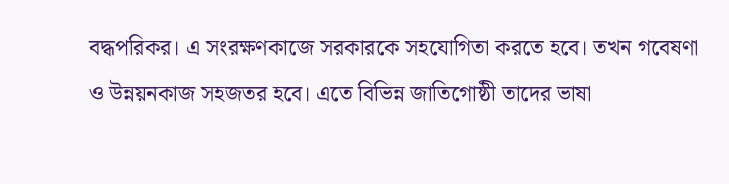বদ্ধপরিকর। এ সংরক্ষণকাজে সরকারকে সহযোগিতা করতে হবে। তখন গবেষণা ও উন্নয়নকাজ সহজতর হবে। এতে বিভিন্ন জাতিগোষ্ঠী তাদের ভাষা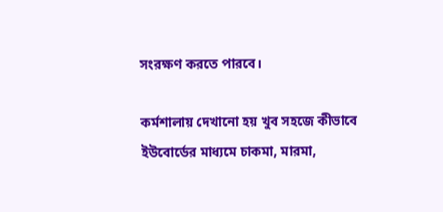সংরক্ষণ করতে পারবে।

কর্মশালায় দেখানো হয় খুব সহজে কীভাবে ইউবোর্ডের মাধ্যমে চাকমা, মারমা,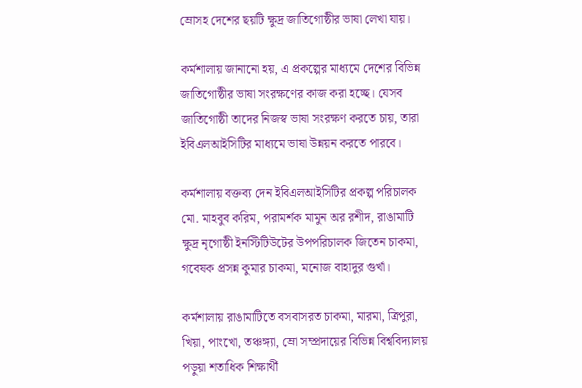ম্রোসহ দেশের ছয়টি ক্ষুদ্র জাতিগোষ্ঠীর ভাষা লেখা যায়।

কর্মশালায় জানানো হয়, এ প্রকল্পের মাধ্যমে দেশের বিভিন্ন জাতিগোষ্ঠীর ভাষা সংরক্ষণের কাজ করা হচ্ছে। যেসব জাতিগোষ্ঠী তাদের নিজস্ব ভাষা সংরক্ষণ করতে চায়, তারা ইবিএলআইসিটির মাধ্যমে ভাষা উন্নয়ন করতে পারবে।

কর্মশালায় বক্তব্য দেন ইবিএলআইসিটির প্রকল্প পরিচালক মো. মাহবুব করিম, পরামর্শক মামুন অর রশীদ, রাঙামাটি ক্ষুদ্র নৃগোষ্ঠী ইনস্টিটিউটের উপপরিচালক জিতেন চাকমা, গবেষক প্রসন্ন কুমার চাকমা, মনোজ বাহাদুর গুর্খা।

কর্মশালায় রাঙামাটিতে বসবাসরত চাকমা, মারমা, ত্রিপুরা, খিয়া, পাংখো, তঞ্চঙ্গ্যা, ম্রো সম্প্রদায়ের বিভিন্ন বিশ্ববিদ্যালয় পড়ুয়া শতাধিক শিক্ষার্থী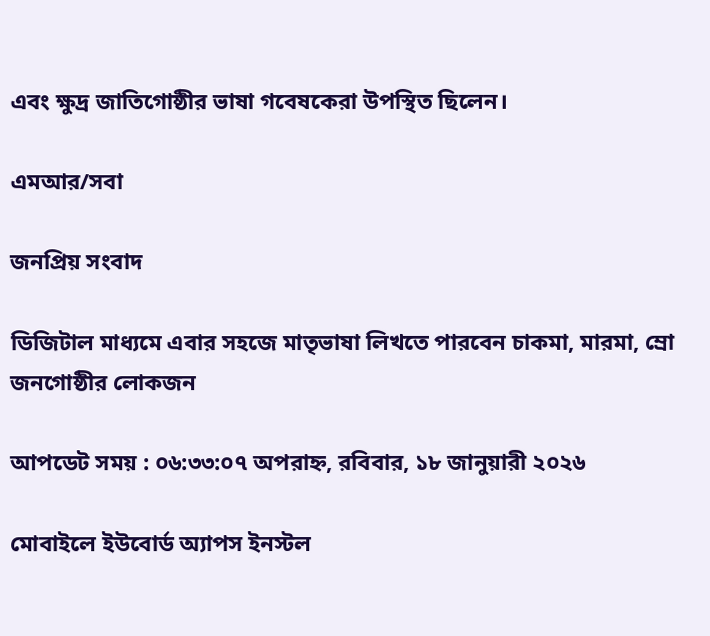এবং ক্ষুদ্র জাতিগোষ্ঠীর ভাষা গবেষকেরা উপস্থিত ছিলেন।

এমআর/সবা

জনপ্রিয় সংবাদ

ডিজিটাল মাধ্যমে এবার সহজে মাতৃভাষা লিখতে পারবেন চাকমা, মারমা, ম্রো জনগোষ্ঠীর লোকজন

আপডেট সময় : ০৬:৩৩:০৭ অপরাহ্ন, রবিবার, ১৮ জানুয়ারী ২০২৬

মোবাইলে ইউবোর্ড অ্যাপস ইনস্টল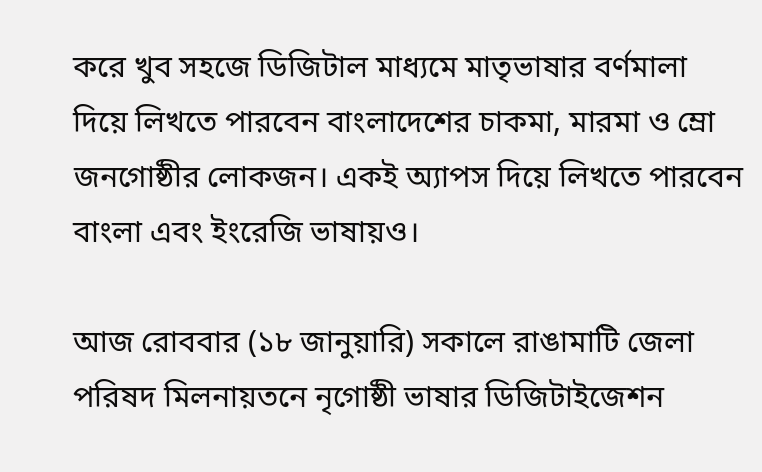করে খুব সহজে ডিজিটাল মাধ্যমে মাতৃভাষার বর্ণমালা দিয়ে লিখতে পারবেন বাংলাদেশের চাকমা, মারমা ও ম্রো জনগোষ্ঠীর লোকজন। একই অ্যাপস দিয়ে লিখতে পারবেন বাংলা এবং ইংরেজি ভাষায়ও।

আজ রোববার (১৮ জানুয়ারি) সকালে রাঙামাটি জেলা পরিষদ মিলনায়তনে নৃগোষ্ঠী ভাষার ডিজিটাইজেশন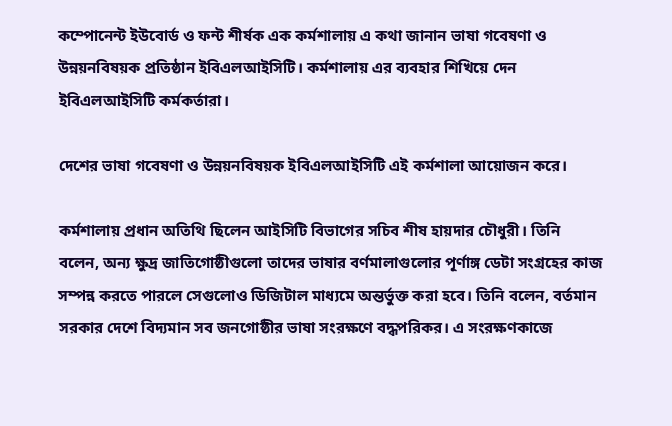কম্পোনেন্ট ইউবোর্ড ও ফন্ট শীর্ষক এক কর্মশালায় এ কথা জানান ভাষা গবেষণা ও উন্নয়নবিষয়ক প্রতিষ্ঠান ইবিএলআইসিটি। কর্মশালায় এর ব্যবহার শিখিয়ে দেন ইবিএলআইসিটি কর্মকর্তারা।

দেশের ভাষা গবেষণা ও উন্নয়নবিষয়ক ইবিএলআইসিটি এই কর্মশালা আয়োজন করে।

কর্মশালায় প্রধান অতিথি ছিলেন আইসিটি বিভাগের সচিব শীষ হায়দার চৌধুরী। তিনি বলেন, অন্য ক্ষুদ্র জাতিগোষ্ঠীগুলো তাদের ভাষার বর্ণমালাগুলোর পূর্ণাঙ্গ ডেটা সংগ্রহের কাজ সম্পন্ন করতে পারলে সেগুলোও ডিজিটাল মাধ্যমে অন্তর্ভুক্ত করা হবে। তিনি বলেন, বর্তমান সরকার দেশে বিদ্যমান সব জনগোষ্ঠীর ভাষা সংরক্ষণে বদ্ধপরিকর। এ সংরক্ষণকাজে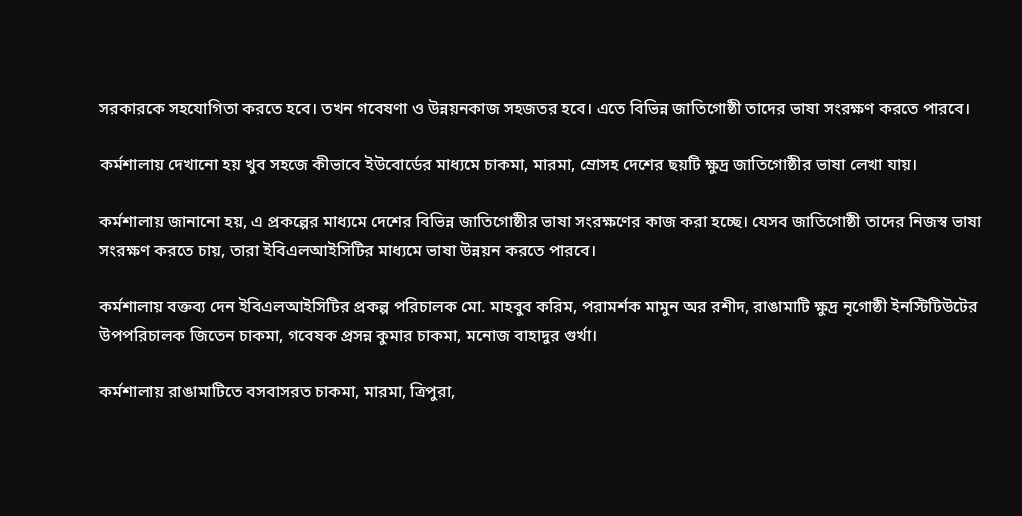সরকারকে সহযোগিতা করতে হবে। তখন গবেষণা ও উন্নয়নকাজ সহজতর হবে। এতে বিভিন্ন জাতিগোষ্ঠী তাদের ভাষা সংরক্ষণ করতে পারবে।

কর্মশালায় দেখানো হয় খুব সহজে কীভাবে ইউবোর্ডের মাধ্যমে চাকমা, মারমা, ম্রোসহ দেশের ছয়টি ক্ষুদ্র জাতিগোষ্ঠীর ভাষা লেখা যায়।

কর্মশালায় জানানো হয়, এ প্রকল্পের মাধ্যমে দেশের বিভিন্ন জাতিগোষ্ঠীর ভাষা সংরক্ষণের কাজ করা হচ্ছে। যেসব জাতিগোষ্ঠী তাদের নিজস্ব ভাষা সংরক্ষণ করতে চায়, তারা ইবিএলআইসিটির মাধ্যমে ভাষা উন্নয়ন করতে পারবে।

কর্মশালায় বক্তব্য দেন ইবিএলআইসিটির প্রকল্প পরিচালক মো. মাহবুব করিম, পরামর্শক মামুন অর রশীদ, রাঙামাটি ক্ষুদ্র নৃগোষ্ঠী ইনস্টিটিউটের উপপরিচালক জিতেন চাকমা, গবেষক প্রসন্ন কুমার চাকমা, মনোজ বাহাদুর গুর্খা।

কর্মশালায় রাঙামাটিতে বসবাসরত চাকমা, মারমা, ত্রিপুরা,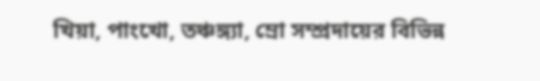খিয়া, পাংখো, তঞ্চঙ্গ্যা, ম্রো সম্প্রদায়ের বিভিন্ন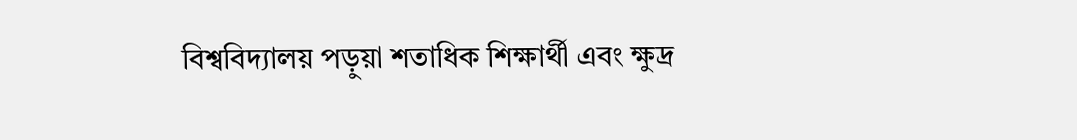বিশ্ববিদ্যালয় পড়ুয়া শতাধিক শিক্ষার্থী এবং ক্ষুদ্র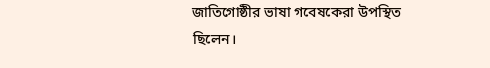জাতিগোষ্ঠীর ভাষা গবেষকেরা উপস্থিত ছিলেন।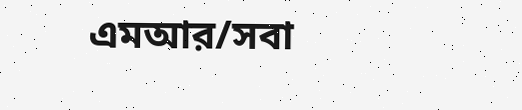এমআর/সবা